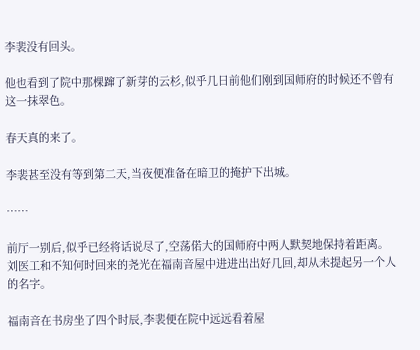李裴没有回头。

他也看到了院中那棵蹿了新芽的云杉,似乎几日前他们刚到国师府的时候还不曾有这一抹翠色。

春天真的来了。

李裴甚至没有等到第二天,当夜便准备在暗卫的掩护下出城。

……

前厅一别后,似乎已经将话说尽了,空荡偌大的国师府中两人默契地保持着距离。刘医工和不知何时回来的尧光在福南音屋中进进出出好几回,却从未提起另一个人的名字。

福南音在书房坐了四个时辰,李裴便在院中远远看着屋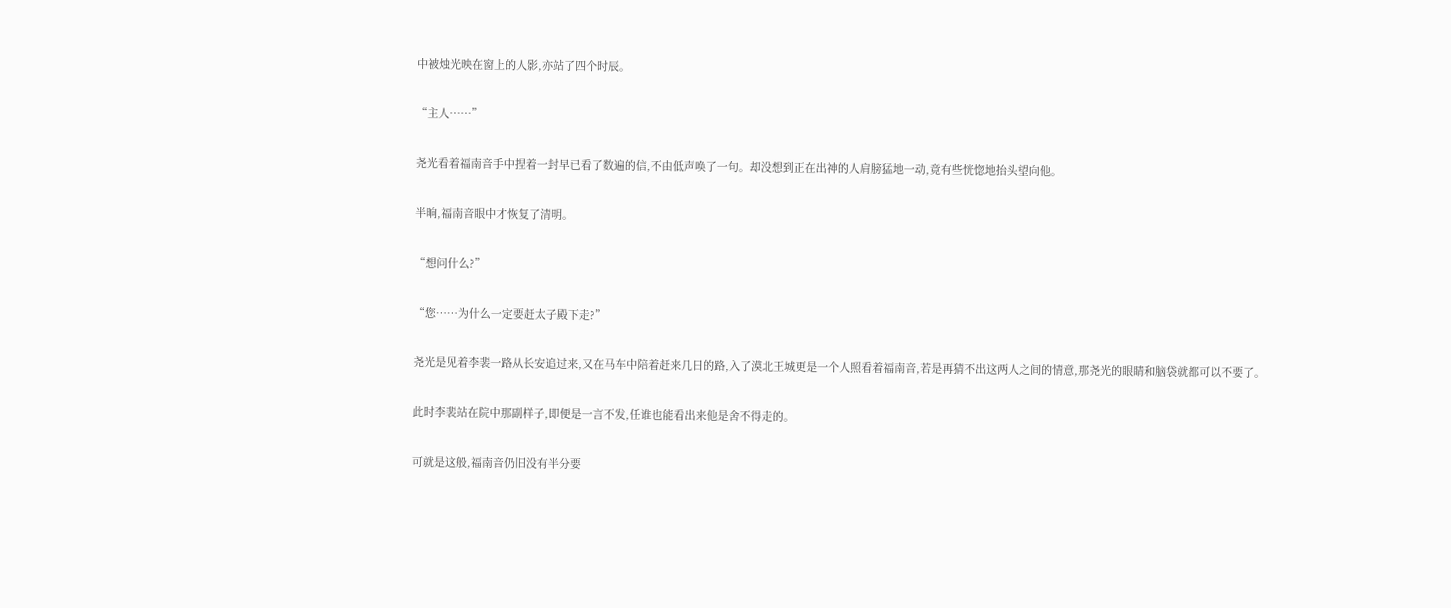中被烛光映在窗上的人影,亦站了四个时辰。

“主人……”

尧光看着福南音手中捏着一封早已看了数遍的信,不由低声唤了一句。却没想到正在出神的人肩膀猛地一动,竟有些恍惚地抬头望向他。

半晌,福南音眼中才恢复了清明。

“想问什么?”

“您……为什么一定要赶太子殿下走?”

尧光是见着李裴一路从长安追过来,又在马车中陪着赶来几日的路,入了漠北王城更是一个人照看着福南音,若是再猜不出这两人之间的情意,那尧光的眼睛和脑袋就都可以不要了。

此时李裴站在院中那副样子,即便是一言不发,任谁也能看出来他是舍不得走的。

可就是这般,福南音仍旧没有半分要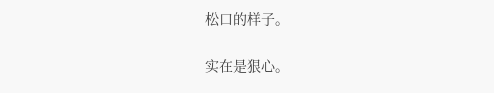松口的样子。

实在是狠心。